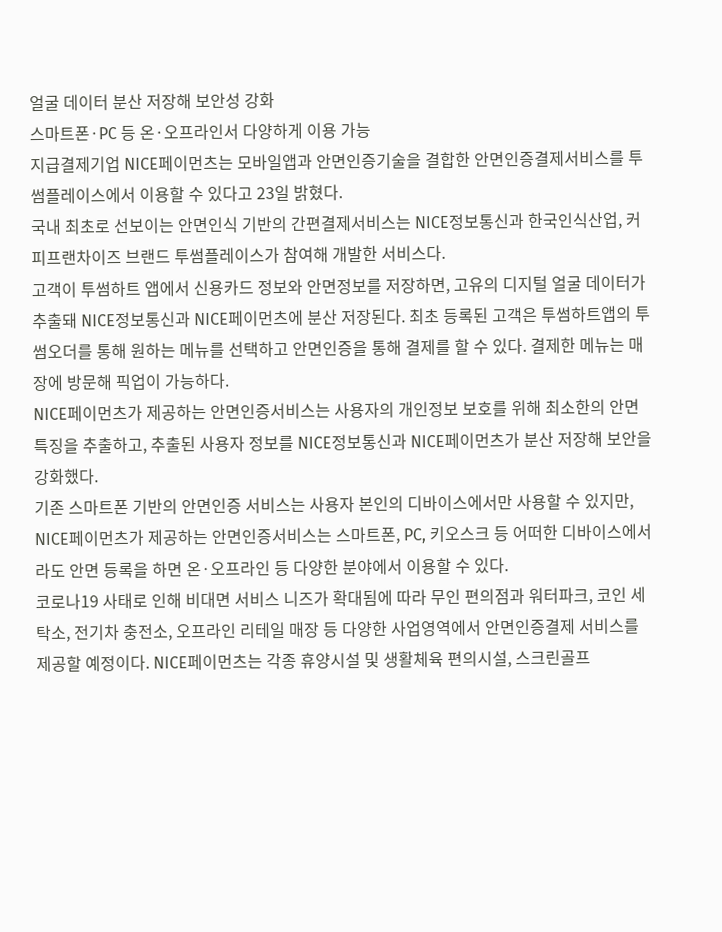얼굴 데이터 분산 저장해 보안성 강화
스마트폰·PC 등 온·오프라인서 다양하게 이용 가능
지급결제기업 NICE페이먼츠는 모바일앱과 안면인증기술을 결합한 안면인증결제서비스를 투썸플레이스에서 이용할 수 있다고 23일 밝혔다.
국내 최초로 선보이는 안면인식 기반의 간편결제서비스는 NICE정보통신과 한국인식산업, 커피프랜차이즈 브랜드 투썸플레이스가 참여해 개발한 서비스다.
고객이 투썸하트 앱에서 신용카드 정보와 안면정보를 저장하면, 고유의 디지털 얼굴 데이터가 추출돼 NICE정보통신과 NICE페이먼츠에 분산 저장된다. 최초 등록된 고객은 투썸하트앱의 투썸오더를 통해 원하는 메뉴를 선택하고 안면인증을 통해 결제를 할 수 있다. 결제한 메뉴는 매장에 방문해 픽업이 가능하다.
NICE페이먼츠가 제공하는 안면인증서비스는 사용자의 개인정보 보호를 위해 최소한의 안면 특징을 추출하고, 추출된 사용자 정보를 NICE정보통신과 NICE페이먼츠가 분산 저장해 보안을 강화했다.
기존 스마트폰 기반의 안면인증 서비스는 사용자 본인의 디바이스에서만 사용할 수 있지만, NICE페이먼츠가 제공하는 안면인증서비스는 스마트폰, PC, 키오스크 등 어떠한 디바이스에서라도 안면 등록을 하면 온·오프라인 등 다양한 분야에서 이용할 수 있다.
코로나19 사태로 인해 비대면 서비스 니즈가 확대됨에 따라 무인 편의점과 워터파크, 코인 세탁소, 전기차 충전소, 오프라인 리테일 매장 등 다양한 사업영역에서 안면인증결제 서비스를 제공할 예정이다. NICE페이먼츠는 각종 휴양시설 및 생활체육 편의시설, 스크린골프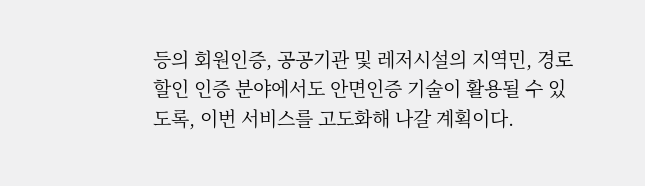등의 회원인증, 공공기관 및 레저시설의 지역민, 경로할인 인증 분야에서도 안면인증 기술이 활용될 수 있도록, 이번 서비스를 고도화해 나갈 계획이다.